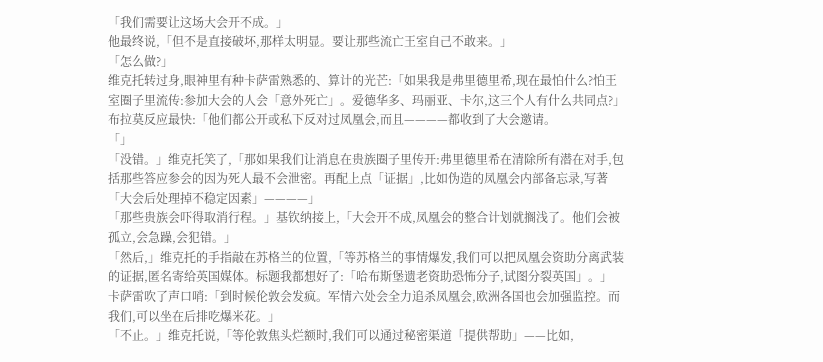「我们需要让这场大会开不成。」
他最终说,「但不是直接破坏,那样太明显。要让那些流亡王室自己不敢来。」
「怎么做?」
维克托转过身,眼神里有种卡萨雷熟悉的、算计的光芒:「如果我是弗里德里希,现在最怕什么?怕王室圈子里流传:参加大会的人会「意外死亡」。爱德华多、玛丽亚、卡尔,这三个人有什么共同点?」
布拉莫反应最快:「他们都公开或私下反对过凤凰会,而且————都收到了大会邀请。
「」
「没错。」维克托笑了,「那如果我们让消息在贵族圈子里传开:弗里德里希在清除所有潜在对手,包括那些答应参会的因为死人最不会泄密。再配上点「证据」,比如伪造的凤凰会内部备忘录,写著「大会后处理掉不稳定因素」————」
「那些贵族会吓得取消行程。」基钦纳接上,「大会开不成,凤凰会的整合计划就搁浅了。他们会被孤立,会急躁,会犯错。」
「然后,」维克托的手指敲在苏格兰的位置,「等苏格兰的事情爆发,我们可以把凤凰会资助分离武装的证据,匿名寄给英国媒体。标题我都想好了:「哈布斯堡遗老资助恐怖分子,试图分裂英国」。」
卡萨雷吹了声口哨:「到时候伦敦会发疯。军情六处会全力追杀凤凰会,欧洲各国也会加强监控。而我们,可以坐在后排吃爆米花。」
「不止。」维克托说,「等伦敦焦头烂额时,我们可以通过秘密渠道「提供帮助」——比如,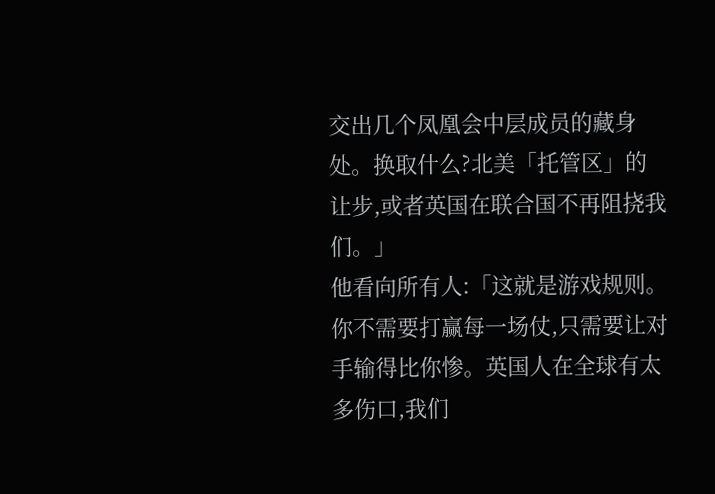交出几个凤凰会中层成员的藏身处。换取什么?北美「托管区」的让步,或者英国在联合国不再阻挠我们。」
他看向所有人:「这就是游戏规则。你不需要打赢每一场仗,只需要让对手输得比你惨。英国人在全球有太多伤口,我们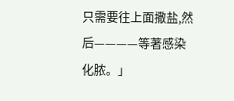只需要往上面撒盐,然后————等著感染化脓。」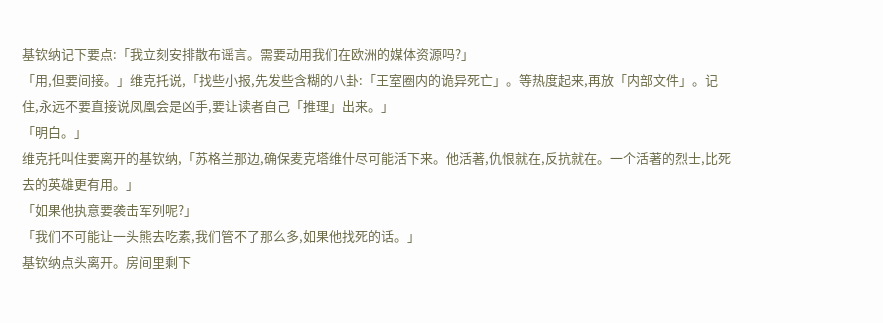基钦纳记下要点:「我立刻安排散布谣言。需要动用我们在欧洲的媒体资源吗?」
「用,但要间接。」维克托说,「找些小报,先发些含糊的八卦:「王室圈内的诡异死亡」。等热度起来,再放「内部文件」。记住,永远不要直接说凤凰会是凶手,要让读者自己「推理」出来。」
「明白。」
维克托叫住要离开的基钦纳,「苏格兰那边,确保麦克塔维什尽可能活下来。他活著,仇恨就在,反抗就在。一个活著的烈士,比死去的英雄更有用。」
「如果他执意要袭击军列呢?」
「我们不可能让一头熊去吃素,我们管不了那么多,如果他找死的话。」
基钦纳点头离开。房间里剩下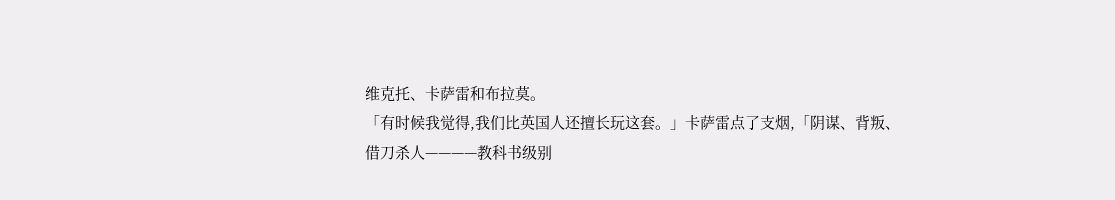维克托、卡萨雷和布拉莫。
「有时候我觉得,我们比英国人还擅长玩这套。」卡萨雷点了支烟,「阴谋、背叛、
借刀杀人————教科书级别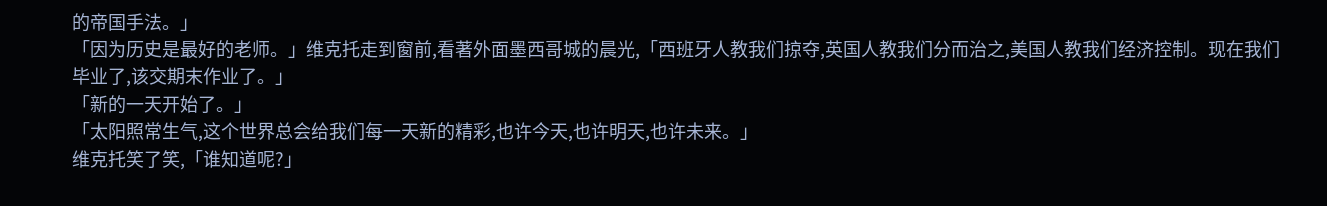的帝国手法。」
「因为历史是最好的老师。」维克托走到窗前,看著外面墨西哥城的晨光,「西班牙人教我们掠夺,英国人教我们分而治之,美国人教我们经济控制。现在我们毕业了,该交期末作业了。」
「新的一天开始了。」
「太阳照常生气,这个世界总会给我们每一天新的精彩,也许今天,也许明天,也许未来。」
维克托笑了笑,「谁知道呢?」